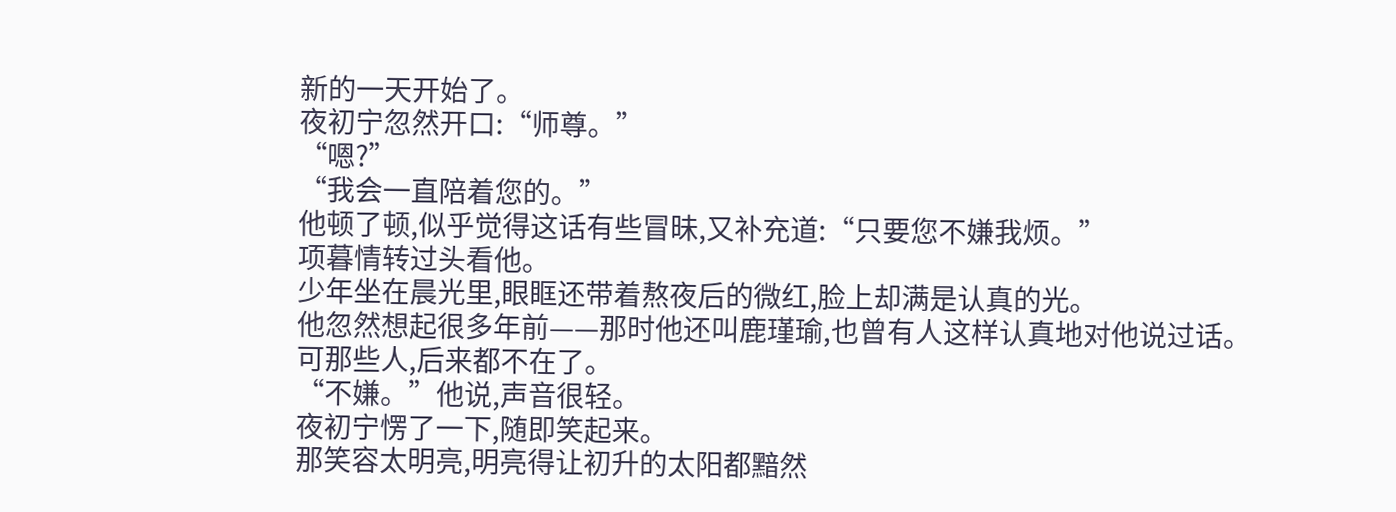新的一天开始了。
夜初宁忽然开口:“师尊。”
“嗯?”
“我会一直陪着您的。”
他顿了顿,似乎觉得这话有些冒昧,又补充道:“只要您不嫌我烦。”
项暮情转过头看他。
少年坐在晨光里,眼眶还带着熬夜后的微红,脸上却满是认真的光。
他忽然想起很多年前——那时他还叫鹿瑾瑜,也曾有人这样认真地对他说过话。
可那些人,后来都不在了。
“不嫌。”他说,声音很轻。
夜初宁愣了一下,随即笑起来。
那笑容太明亮,明亮得让初升的太阳都黯然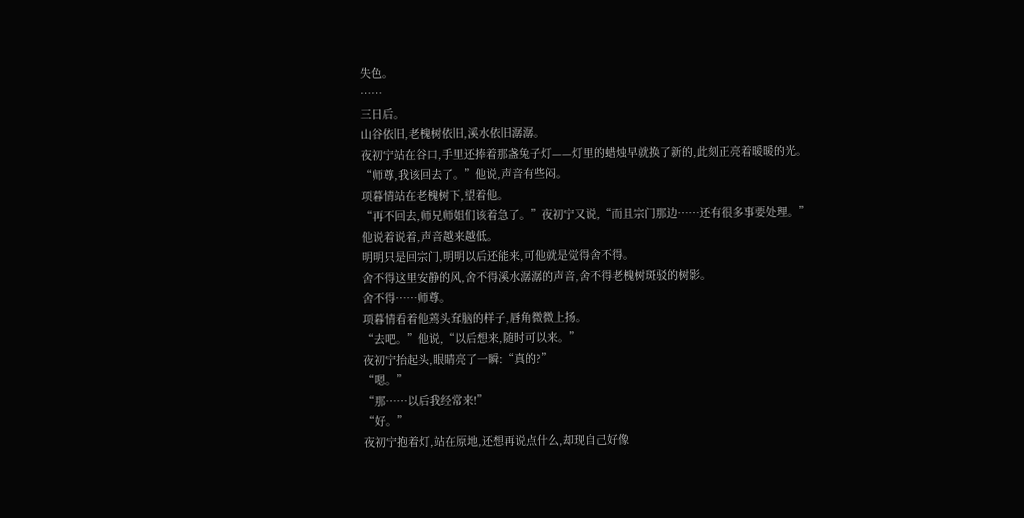失色。
……
三日后。
山谷依旧,老槐树依旧,溪水依旧潺潺。
夜初宁站在谷口,手里还捧着那盏兔子灯——灯里的蜡烛早就换了新的,此刻正亮着暖暖的光。
“师尊,我该回去了。”他说,声音有些闷。
项暮情站在老槐树下,望着他。
“再不回去,师兄师姐们该着急了。”夜初宁又说,“而且宗门那边……还有很多事要处理。”
他说着说着,声音越来越低。
明明只是回宗门,明明以后还能来,可他就是觉得舍不得。
舍不得这里安静的风,舍不得溪水潺潺的声音,舍不得老槐树斑驳的树影。
舍不得……师尊。
项暮情看着他蔫头耷脑的样子,唇角微微上扬。
“去吧。”他说,“以后想来,随时可以来。”
夜初宁抬起头,眼睛亮了一瞬:“真的?”
“嗯。”
“那……以后我经常来!”
“好。”
夜初宁抱着灯,站在原地,还想再说点什么,却现自己好像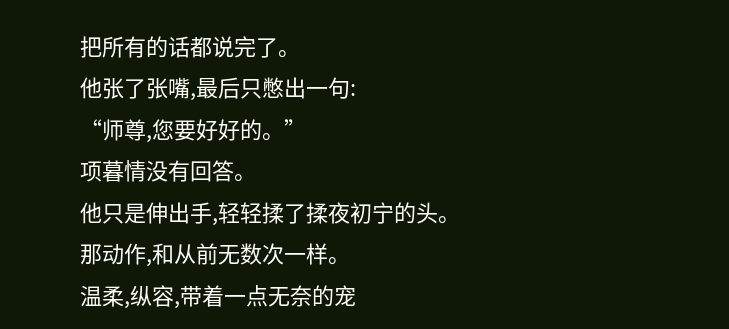把所有的话都说完了。
他张了张嘴,最后只憋出一句:
“师尊,您要好好的。”
项暮情没有回答。
他只是伸出手,轻轻揉了揉夜初宁的头。
那动作,和从前无数次一样。
温柔,纵容,带着一点无奈的宠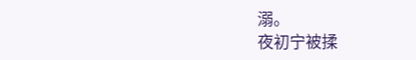溺。
夜初宁被揉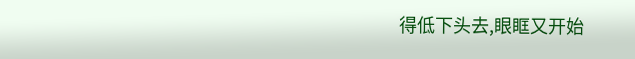得低下头去,眼眶又开始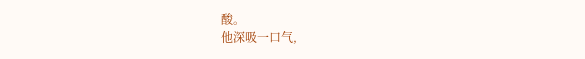酸。
他深吸一口气,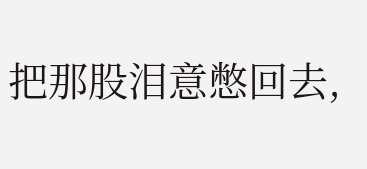把那股泪意憋回去,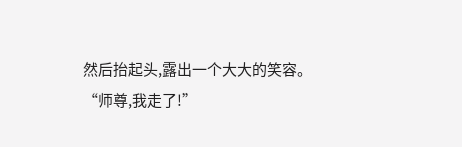然后抬起头,露出一个大大的笑容。
“师尊,我走了!”